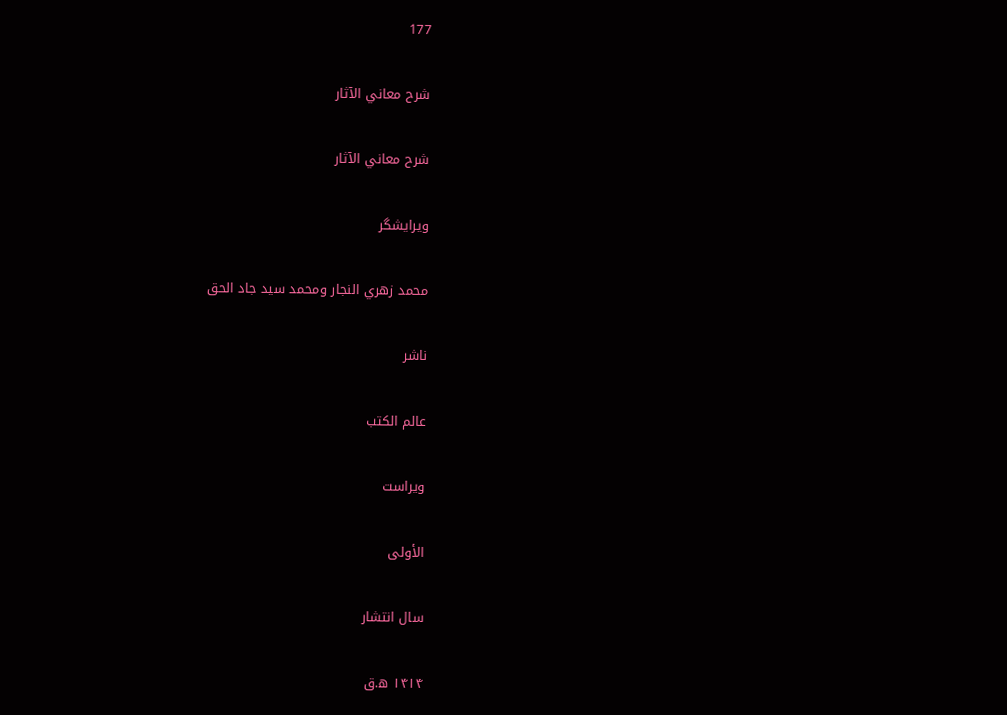177

شرح معاني الآثار

شرح معاني الآثار

ویرایشگر

محمد زهري النجار ومحمد سيد جاد الحق

ناشر

عالم الكتب

ویراست

الأولى

سال انتشار

۱۴۱۴ ه.ق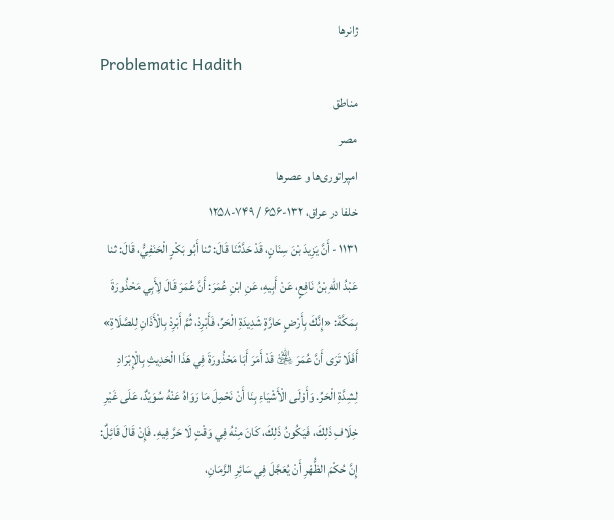ژانرها
Problematic Hadith
مناطق
مصر
امپراتوری‌ها و عصرها
خلفا در عراق، ۱۳۲-۶۵۶ / ۷۴۹-۱۲۵۸
١١٣١ - أَنَّ يَزِيدَ بْنَ سِنَانٍ، قَدْ حَدَّثَنَا قَالَ: ثنا أَبُو بَكْرٍ الْحَنَفِيُّ، قَالَ: ثنا عَبْدُ اللهِ بْنُ نَافِعٍ، عَنْ أَبِيهِ، عَنِ ابْنِ عُمَرَ: أَنَّ عُمَرَ قَالَ لِأَبِي مَحْذُورَةَ بِمَكَّةَ: «إِنَّكَ بِأَرْضٍ حَارَّةٍ شَدِيدَةِ الْحَرِّ، فَأَبْرِدْ، ثُمَّ أَبْرِدْ بِالْأَذَانِ لِلصَّلَاةِ» أَفَلَا تَرَى أَنَّ عُمَرَ ﵁ قَدْ أَمَرَ أَبَا مَحْذُورَةَ فِي هَذَا الْحَدِيثِ بِالْإِبْرَادِ لِشِدَّةِ الْحَرِّ. وَأَوْلَى الْأَشْيَاءِ بِنَا أَنْ نَحْمِلَ مَا رَوَاهُ عَنْهُ سُوَيْدٌ، عَلَى غَيْرِ خِلَافِ ذَلِكَ، فَيَكُونُ ذَلِكَ، كَانَ مِنْهُ فِي وَقْتٍ لَا حَرَّ فِيهِ. فَإِنْ قَالَ قَائِلٌ: إِنَّ حُكْمَ الظُّهْرِ أَنْ يُعَجَّلَ فِي سَائِرِ الزَّمَانِ،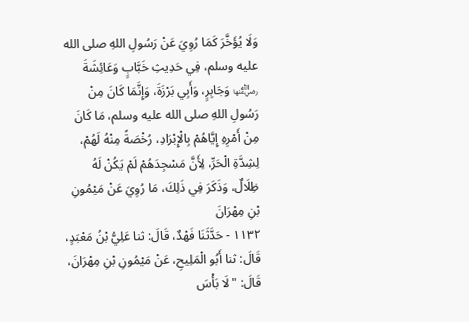وَلَا يُؤَخَّرَ كَمَا رُوِيَ عَنْ رَسُولِ اللهِ صلى الله عليه وسلم، فِي حَدِيثِ خَبَّابٍ وَعَائِشَةَ ﵂ وَجَابِرٍ، وَأَبِي بَرْزَةَ، وَإِنَّمَا كَانَ مِنْ رَسُولِ اللهِ صلى الله عليه وسلم، مَا كَانَ مِنْ أَمْرِهِ إِيَّاهُمْ بِالْإِبْرَادِ، رُخْصَةً مِنْهُ لَهُمْ، لِشِدَّةِ الْحَرِّ، لِأَنَّ مَسْجِدَهُمْ لَمْ يَكُنْ لَهُ ظِلَالٌ، وَذَكَرَ فِي ذَلِكَ، مَا رُوِيَ عَنْ مَيْمُونِ بْنِ مِهْرَانَ
١١٣٢ - حَدَّثَنَا فَهْدٌ، قَالَ: ثنا عَلِيُّ بْنُ مَعْبَدٍ، قَالَ: ثنا أَبُو الْمَلِيحِ، عَنْ مَيْمُونِ بْنِ مِهْرَانَ، قَالَ: " لَا بَأْسَ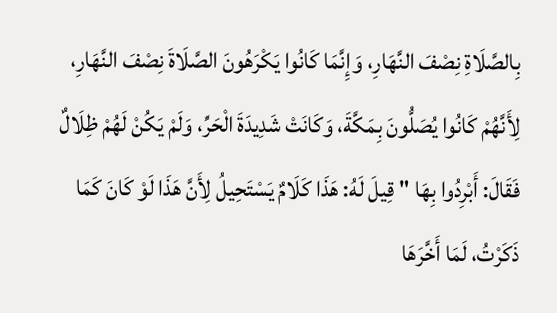بِالصَّلَاةِ نِصْفَ النَّهَارِ، وَإِنَّمَا كَانُوا يَكْرَهُونَ الصَّلَاةَ نِصْفَ النَّهَارِ، لِأَنَّهُمْ كَانُوا يُصَلُّونَ بِمَكَّةَ، وَكَانَتْ شَدِيدَةَ الْحَرِّ، وَلَمْ يَكُنْ لَهُمْ ظِلَالٌ فَقَالَ: أَبْرِدُوا بِهَا " قِيلَ لَهُ: هَذَا كَلَامٌ يَسْتَحِيلُ لِأَنَّ هَذَا لَوْ كَانَ كَمَا ذَكَرْتُ، لَمَا أَخَّرَهَا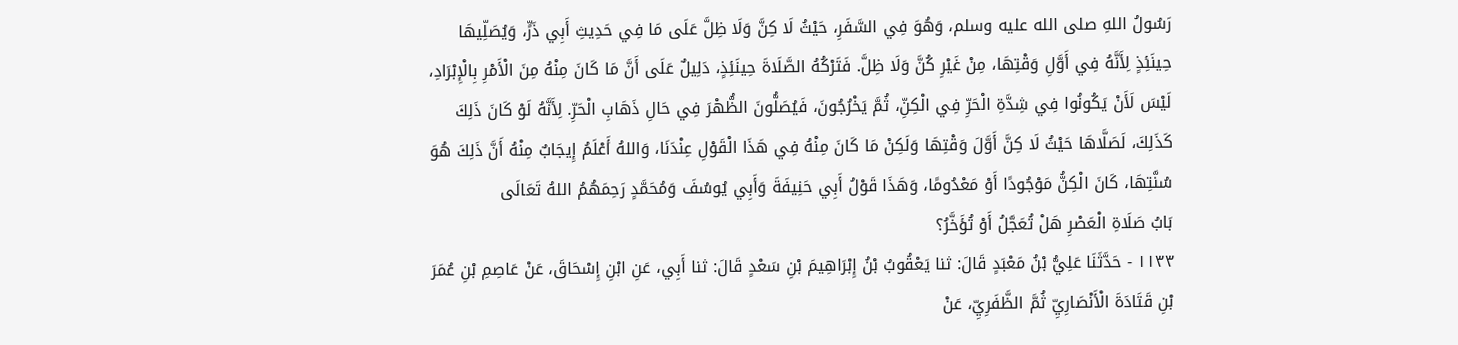رَسُولُ اللهِ صلى الله عليه وسلم، وَهُوَ فِي السَّفَرِ، حَيْثُ لَا كِنَّ وَلَا ظِلَّ عَلَى مَا فِي حَدِيثِ أَبِي ذَرٍّ، وَيُصَلِّيهَا حِينَئِذٍ لِأَنَّهُ فِي أَوَّلِ وَقْتِهَا، مِنْ غَيْرِ كُنَّ وَلَا ظِلَّ. فَتَرْكُهُ الصَّلَاةَ حِينَئِذٍ، دَلِيلٌ عَلَى أَنَّ مَا كَانَ مِنْهُ مِنَ الْأَمْرِ بِالْإِبْرَادِ، لَيْسَ لَأَنْ يَكُونُوا فِي شِدَّةِ الْحَرِّ فِي الْكِنِّ، ثُمَّ يَخْرُجُونَ، فَيُصَلُّونَ الظُّهْرَ فِي حَالِ ذَهَابِ الْحَرِّ. لِأَنَّهُ لَوْ كَانَ ذَلِكَ كَذَلِكَ، لَصَلَّاهَا حَيْثُ لَا كِنَّ أَوَّلَ وَقْتِهَا وَلَكِنْ مَا كَانَ مِنْهُ فِي هَذَا الْقَوْلِ عِنْدَنَا، وَاللهُ أَعْلَمُ إِيجَابٌ مِنْهُ أَنَّ ذَلِكَ هُوَ سُنَّتِهَا، كَانَ الْكِنُّ مَوْجُودًا أَوْ مَعْدُومًا، وَهَذَا قَوْلُ أَبِي حَنِيفَةَ وَأَبِي يُوسُفَ وَمُحَمَّدٍ رَحِمَهُمُ اللهُ تَعَالَى
بَابُ صَلَاةِ الْعَصْرِ هَلْ تُعَجَّلُ أَوْ تُؤَخَّرُ؟
١١٣٣ - حَدَّثَنَا عَلِيُّ بْنُ مَعْبَدٍ قَالَ: ثنا يَعْقُوبُ بْنُ إِبْرَاهِيمَ بْنِ سَعْدٍ قَالَ: ثنا أَبِي، عَنِ ابْنِ إِسْحَاقَ، عَنْ عَاصِمِ بْنِ عُمَرَ بْنِ قَتَادَةَ الْأَنْصَارِيِّ ثُمَّ الظَّفَرِيِّ، عَنْ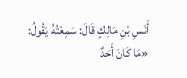أَنَسِ بْنِ مَالِكٍ قَالَ: سَمِعْتُهُ يَقُولُ: «مَا كَانَ أَحَدٌ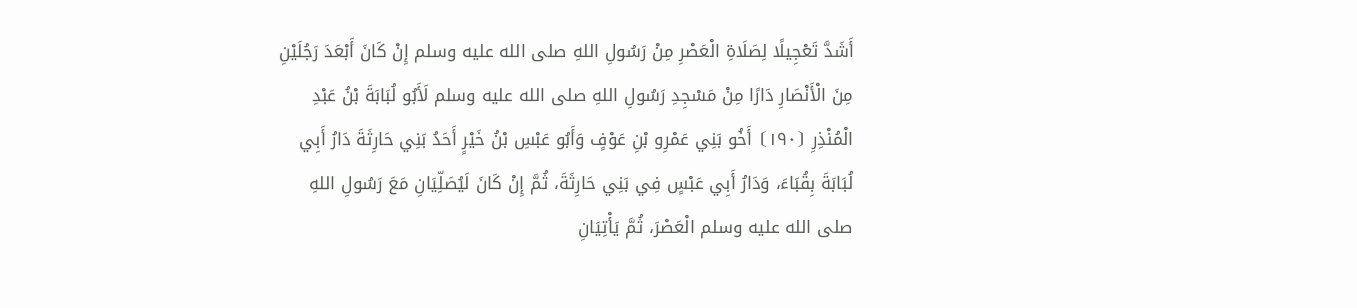أَشَدَّ تَعْجِيلًا لِصَلَاةِ الْعَصْرِ مِنْ رَسُولِ اللهِ صلى الله عليه وسلم إِنْ كَانَ أَبْعَدَ رَجُلَيْنِ مِنَ الْأَنْصَارِ دَارًا مِنْ مَسْجِدِ رَسُولِ اللهِ صلى الله عليه وسلم لَأَبُو لُبَابَةَ بْنُ عَبْدِ الْمُنْذِرِ ⦗١٩٠⦘ أَخُو بَنِي عَمْرِو بْنِ عَوْفٍ وَأَبُو عَبْسِ بْنُ خَيْرٍ أَحَدُ بَنِي حَارِثَةَ دَارُ أَبِي لُبَابَةَ بِقُبَاءَ، وَدَارُ أَبِي عَبْسٍ فِي بَنِي حَارِثَةَ، ثُمَّ إِنْ كَانَ لَيُصَلِّيَانِ مَعَ رَسُولِ اللهِ صلى الله عليه وسلم الْعَصْرَ، ثُمَّ يَأْتِيَانِ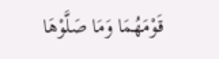قَوْمَهُمَا وَمَا صَلَّوْهَا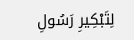لِتَبْكِيرِ رَسُولِ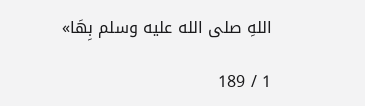اللهِ صلى الله عليه وسلم بِهَا»

1 / 189